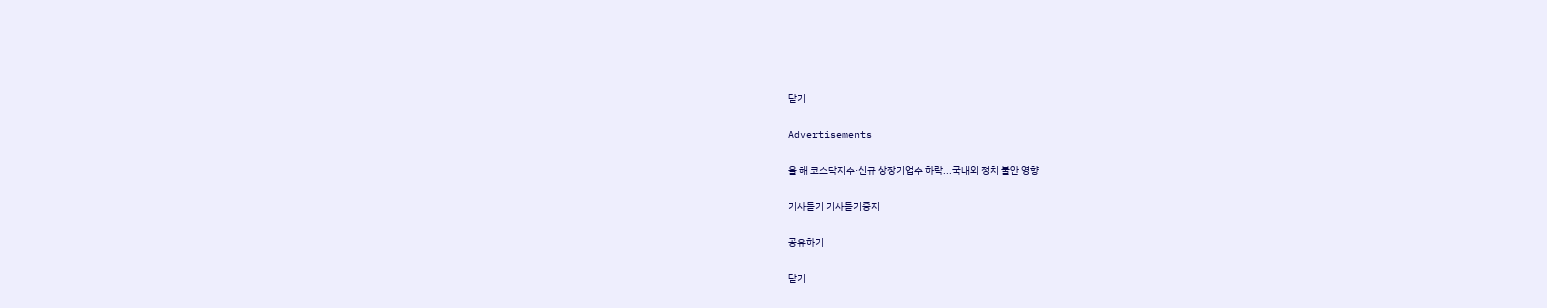닫기

Advertisements

올 해 코스닥지수·신규 상장기업수 하락...국내외 정치 불안 영향

기사듣기 기사듣기중지

공유하기

닫기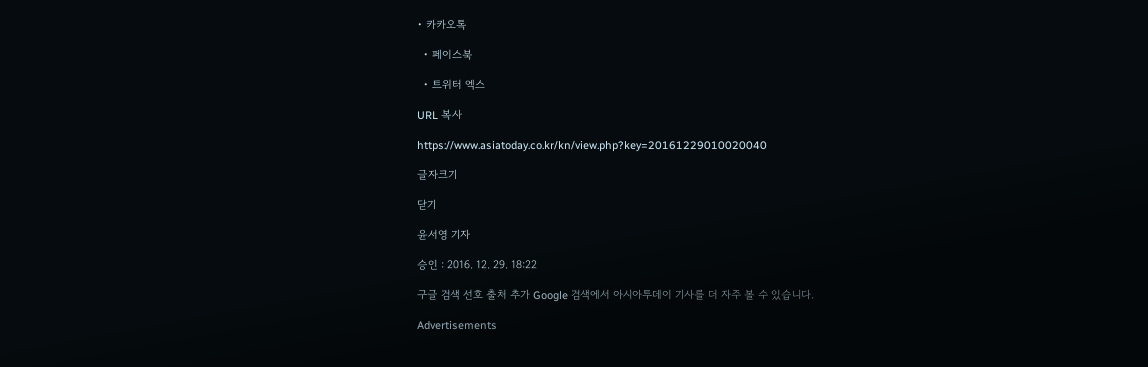• 카카오톡

  • 페이스북

  • 트위터 엑스

URL 복사

https://www.asiatoday.co.kr/kn/view.php?key=20161229010020040

글자크기

닫기

윤서영 기자

승인 : 2016. 12. 29. 18:22

구글 검색 선호 출처 추가 Google 검색에서 아시아투데이 기사를 더 자주 볼 수 있습니다.

Advertisements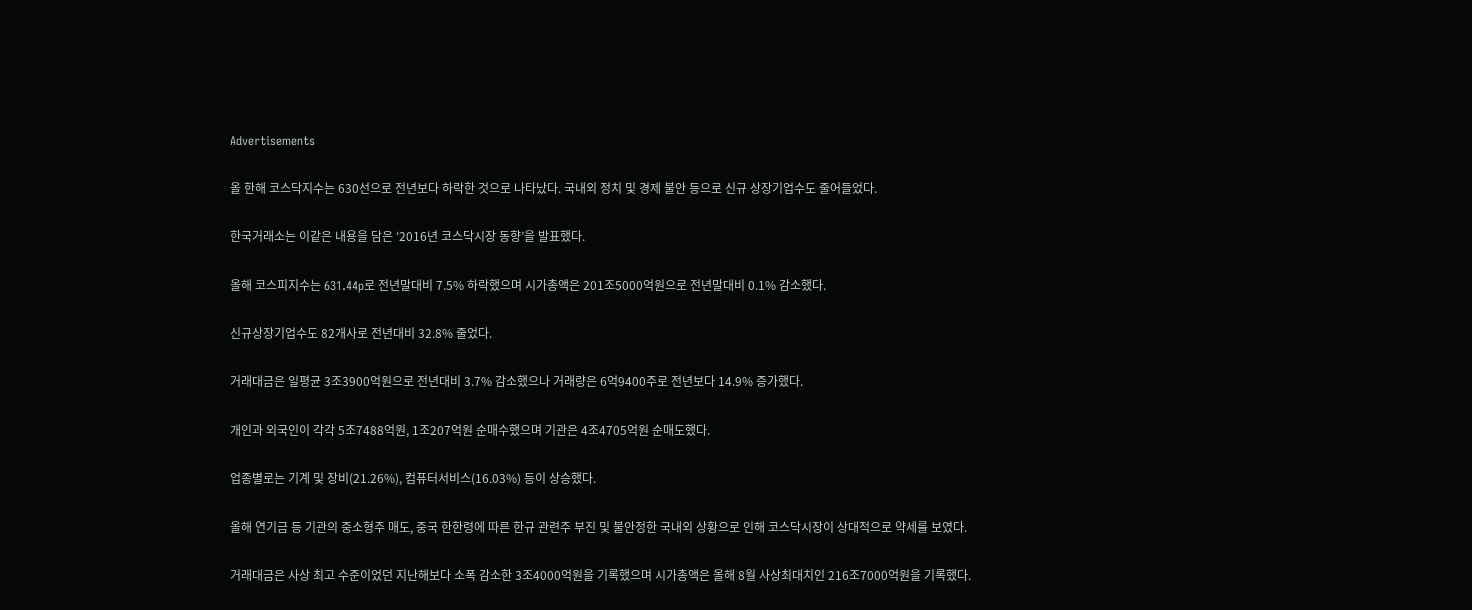Advertisements

올 한해 코스닥지수는 630선으로 전년보다 하락한 것으로 나타났다. 국내외 정치 및 경제 불안 등으로 신규 상장기업수도 줄어들었다.

한국거래소는 이같은 내용을 담은 ‘2016년 코스닥시장 동향’을 발표했다.

올해 코스피지수는 631.44p로 전년말대비 7.5% 하락했으며 시가총액은 201조5000억원으로 전년말대비 0.1% 감소했다.

신규상장기업수도 82개사로 전년대비 32.8% 줄었다.

거래대금은 일평균 3조3900억원으로 전년대비 3.7% 감소했으나 거래량은 6억9400주로 전년보다 14.9% 증가했다.

개인과 외국인이 각각 5조7488억원, 1조207억원 순매수했으며 기관은 4조4705억원 순매도했다.

업종별로는 기계 및 장비(21.26%), 컴퓨터서비스(16.03%) 등이 상승했다.

올해 연기금 등 기관의 중소형주 매도, 중국 한한령에 따른 한규 관련주 부진 및 불안정한 국내외 상황으로 인해 코스닥시장이 상대적으로 약세를 보였다.

거래대금은 사상 최고 수준이었던 지난해보다 소폭 감소한 3조4000억원을 기록했으며 시가총액은 올해 8월 사상최대치인 216조7000억원을 기록했다.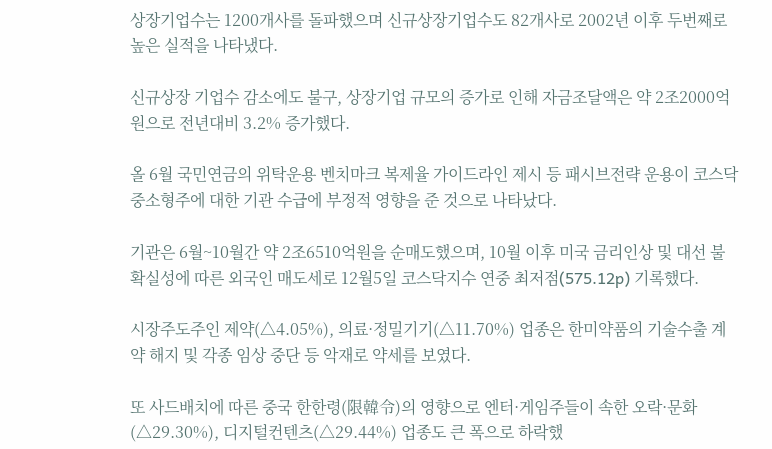상장기업수는 1200개사를 돌파했으며 신규상장기업수도 82개사로 2002년 이후 두번째로 높은 실적을 나타냈다.

신규상장 기업수 감소에도 불구, 상장기업 규모의 증가로 인해 자금조달액은 약 2조2000억원으로 전년대비 3.2% 증가했다.

올 6월 국민연금의 위탁운용 벤치마크 복제율 가이드라인 제시 등 패시브전략 운용이 코스닥 중소형주에 대한 기관 수급에 부정적 영향을 준 것으로 나타났다.

기관은 6월~10월간 약 2조6510억원을 순매도했으며, 10월 이후 미국 금리인상 및 대선 불확실성에 따른 외국인 매도세로 12월5일 코스닥지수 연중 최저점(575.12p) 기록했다.

시장주도주인 제약(△4.05%), 의료·정밀기기(△11.70%) 업종은 한미약품의 기술수출 계약 해지 및 각종 임상 중단 등 악재로 약세를 보였다.

또 사드배치에 따른 중국 한한령(限韓令)의 영향으로 엔터·게임주들이 속한 오락·문화(△29.30%), 디지털컨텐츠(△29.44%) 업종도 큰 폭으로 하락했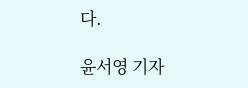다.

윤서영 기자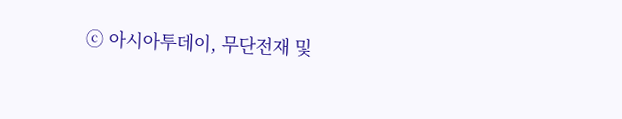ⓒ 아시아투데이, 무단전재 및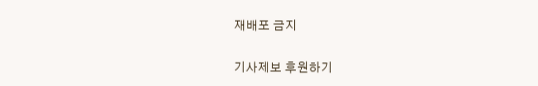재배포 금지

기사제보 후원하기